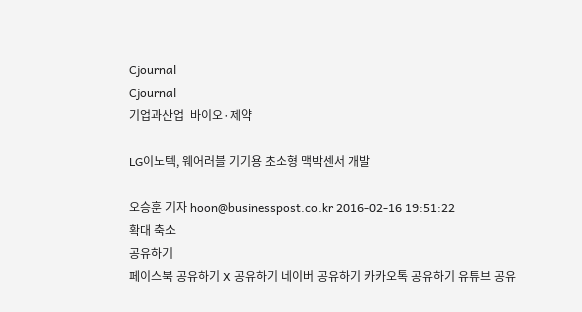Cjournal
Cjournal
기업과산업  바이오·제약

LG이노텍, 웨어러블 기기용 초소형 맥박센서 개발

오승훈 기자 hoon@businesspost.co.kr 2016-02-16 19:51:22
확대 축소
공유하기
페이스북 공유하기 X 공유하기 네이버 공유하기 카카오톡 공유하기 유튜브 공유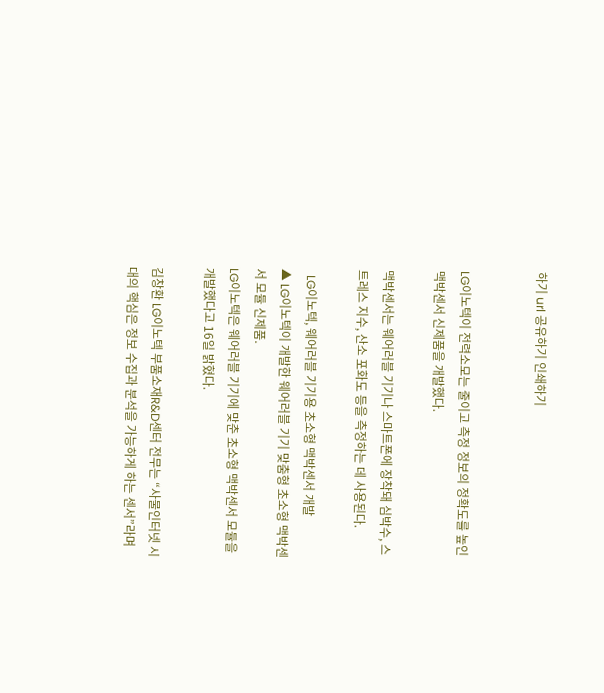하기 url 공유하기 인쇄하기


LG이노텍이 전력소모는 줄이고 측정 정보의 정확도를 높인 맥박센서 신제품을 개발했다.

맥박센서는 웨어러블 기기나 스마트폰에 장착돼 심박수, 스트레스 지수, 산소 포화도 등을 측정하는 데 사용된다.

  LG이노텍, 웨어러블 기기용 초소형 맥박센서 개발
▲ LG이노텍이 개발한 웨어러블 기기 맞춤형 초소형 맥박센서 모듈 신제품.
LG이노텍은 웨어러블 기기에 맞춘 초소형 맥박센서 모듈을 개발했다고 16일 밝혔다.

김창환 LG이노텍 부품소재R&D센터 전무는 “사물인터넷 시대의 핵심은 정보 수집과 분석을 가능하게 하는 센서”라며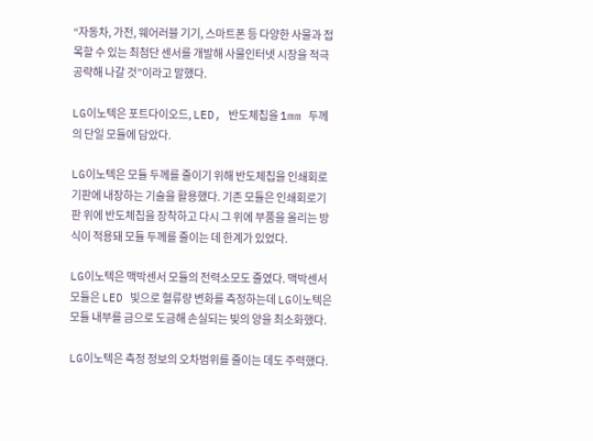“자동차, 가전, 웨어러블 기기, 스마트폰 등 다양한 사물과 접목할 수 있는 최첨단 센서를 개발해 사물인터넷 시장을 적극 공략해 나갈 것”이라고 말했다.

LG이노텍은 포트다이오드, LED, 반도체칩을 1mm 두께의 단일 모듈에 담았다.

LG이노텍은 모듈 두께를 줄이기 위해 반도체칩을 인쇄회로기판에 내장하는 기술을 활용했다. 기존 모듈은 인쇄회로기판 위에 반도체칩을 장착하고 다시 그 위에 부품을 올리는 방식이 적용돼 모듈 두께를 줄이는 데 한계가 있었다.

LG이노텍은 맥박센서 모듈의 전력소모도 줄였다. 맥박센서 모듈은 LED 빛으로 혈류량 변화를 측정하는데 LG이노텍은 모듈 내부를 금으로 도금해 손실되는 빛의 양을 최소화했다.

LG이노텍은 측정 정보의 오차범위를 줄이는 데도 주력했다.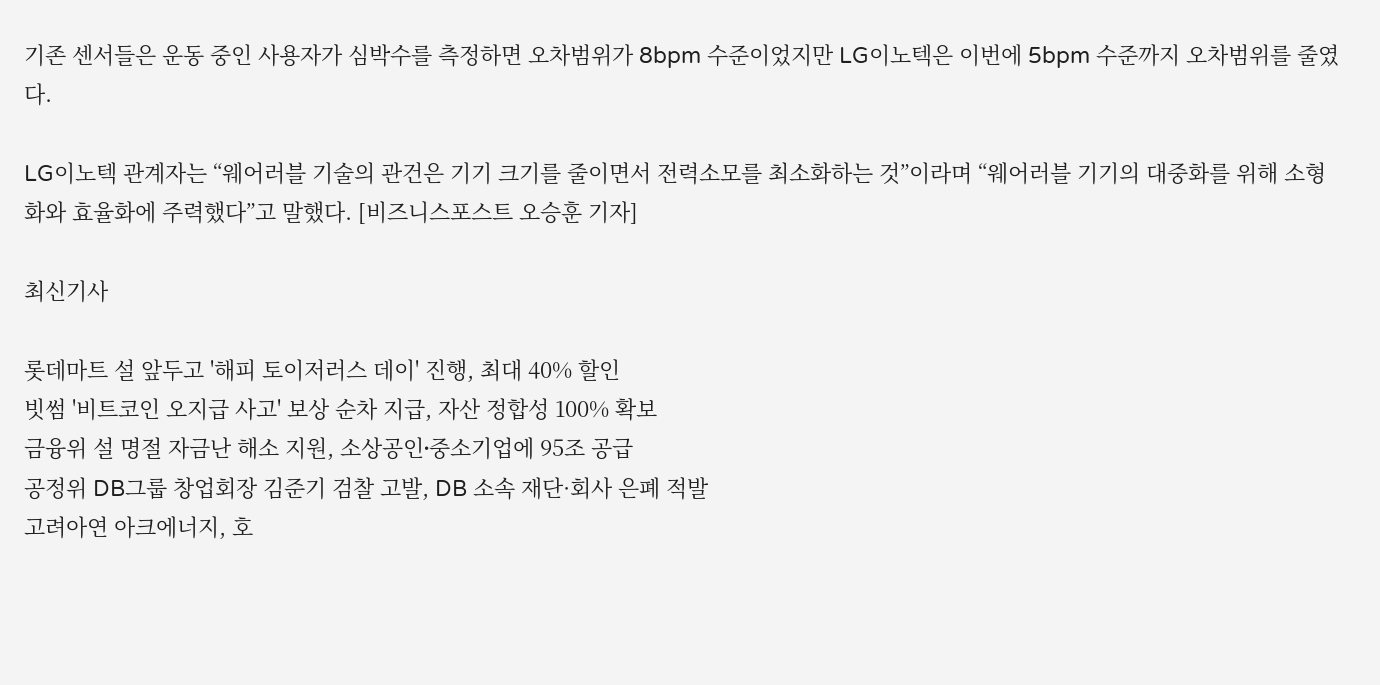기존 센서들은 운동 중인 사용자가 심박수를 측정하면 오차범위가 8bpm 수준이었지만 LG이노텍은 이번에 5bpm 수준까지 오차범위를 줄였다.

LG이노텍 관계자는 “웨어러블 기술의 관건은 기기 크기를 줄이면서 전력소모를 최소화하는 것”이라며 “웨어러블 기기의 대중화를 위해 소형화와 효율화에 주력했다”고 말했다. [비즈니스포스트 오승훈 기자]

최신기사

롯데마트 설 앞두고 '해피 토이저러스 데이' 진행, 최대 40% 할인
빗썸 '비트코인 오지급 사고' 보상 순차 지급, 자산 정합성 100% 확보
금융위 설 명절 자금난 해소 지원, 소상공인ᐧ중소기업에 95조 공급
공정위 DB그룹 창업회장 김준기 검찰 고발, DB 소속 재단·회사 은폐 적발
고려아연 아크에너지, 호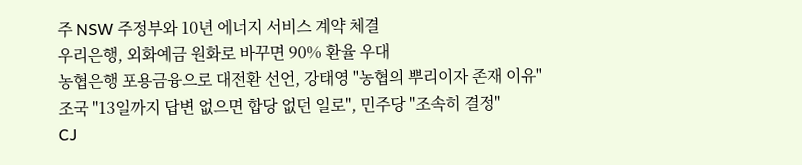주 NSW 주정부와 10년 에너지 서비스 계약 체결
우리은행, 외화예금 원화로 바꾸면 90% 환율 우대
농협은행 포용금융으로 대전환 선언, 강태영 "농협의 뿌리이자 존재 이유"
조국 "13일까지 답변 없으면 합당 없던 일로", 민주당 "조속히 결정"
CJ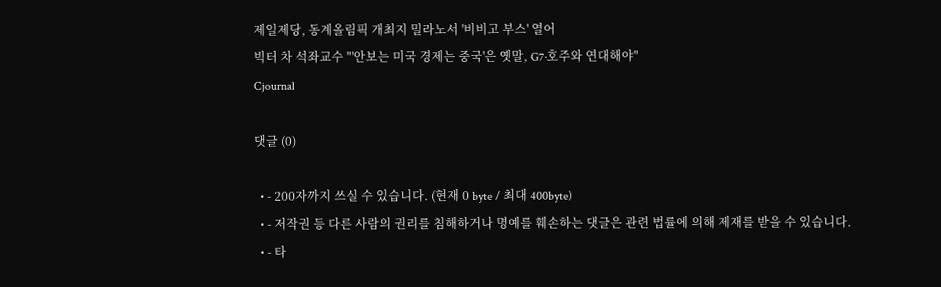제일제당, 동계올림픽 개최지 밀라노서 '비비고 부스' 열어
빅터 차 석좌교수 "'안보는 미국 경제는 중국'은 옛말, G7·호주와 연대해야"
Cjournal

댓글 (0)

  • - 200자까지 쓰실 수 있습니다. (현재 0 byte / 최대 400byte)
  • - 저작권 등 다른 사람의 권리를 침해하거나 명예를 훼손하는 댓글은 관련 법률에 의해 제재를 받을 수 있습니다.
  • - 타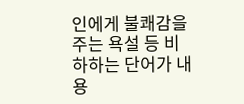인에게 불쾌감을 주는 욕설 등 비하하는 단어가 내용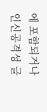에 포함되거나 인신공격성 글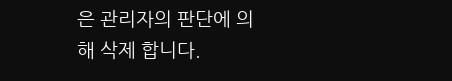은 관리자의 판단에 의해 삭제 합니다.